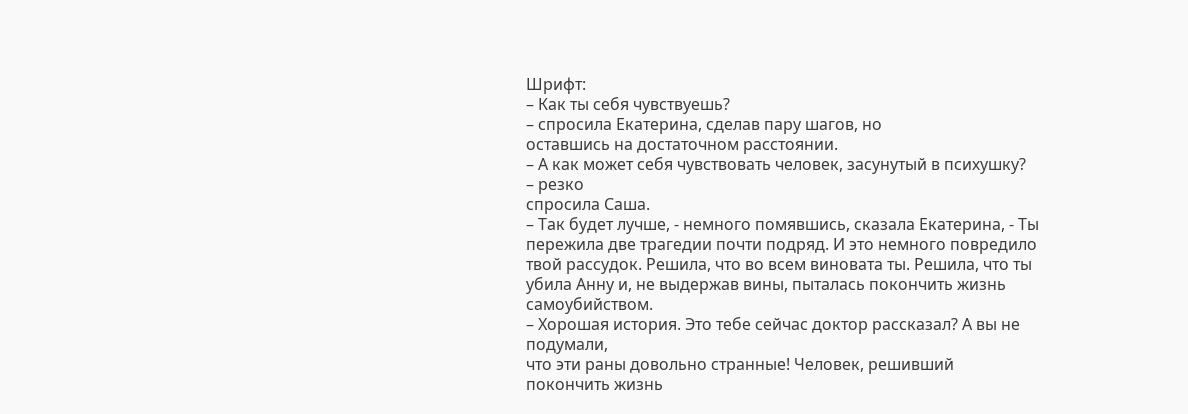Шрифт:
– Как ты себя чувствуешь?
– спросила Екатерина, сделав пару шагов, но
оставшись на достаточном расстоянии.
– А как может себя чувствовать человек, засунутый в психушку?
– резко
спросила Саша.
– Так будет лучше, - немного помявшись, сказала Екатерина, - Ты пережила две трагедии почти подряд. И это немного повредило твой рассудок. Решила, что во всем виновата ты. Решила, что ты убила Анну и, не выдержав вины, пыталась покончить жизнь самоубийством.
– Хорошая история. Это тебе сейчас доктор рассказал? А вы не подумали,
что эти раны довольно странные! Человек, решивший покончить жизнь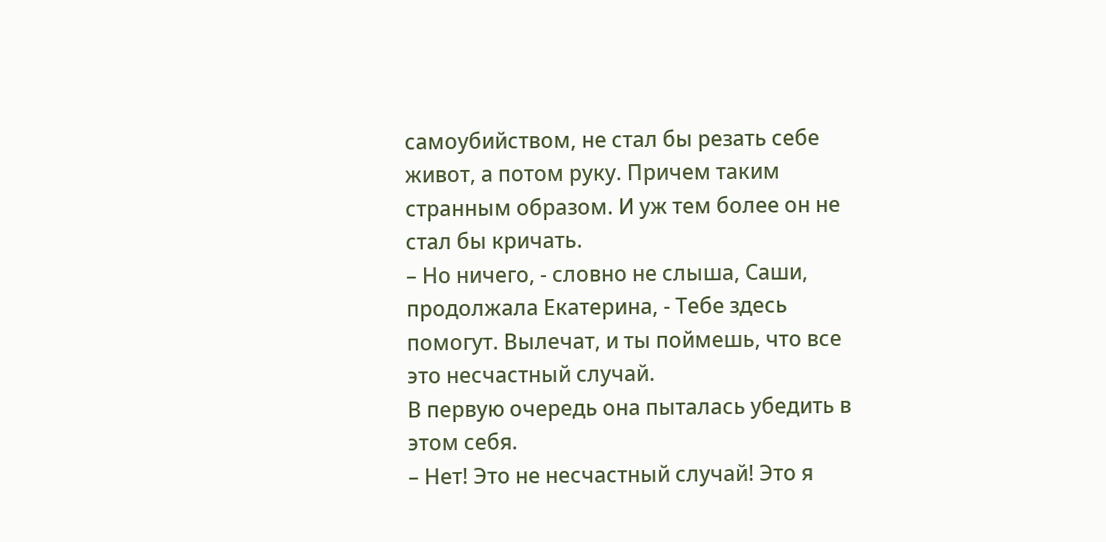самоубийством, не стал бы резать себе живот, а потом руку. Причем таким
странным образом. И уж тем более он не стал бы кричать.
– Но ничего, - словно не слыша, Саши, продолжала Екатерина, - Тебе здесь
помогут. Вылечат, и ты поймешь, что все это несчастный случай.
В первую очередь она пыталась убедить в этом себя.
– Нет! Это не несчастный случай! Это я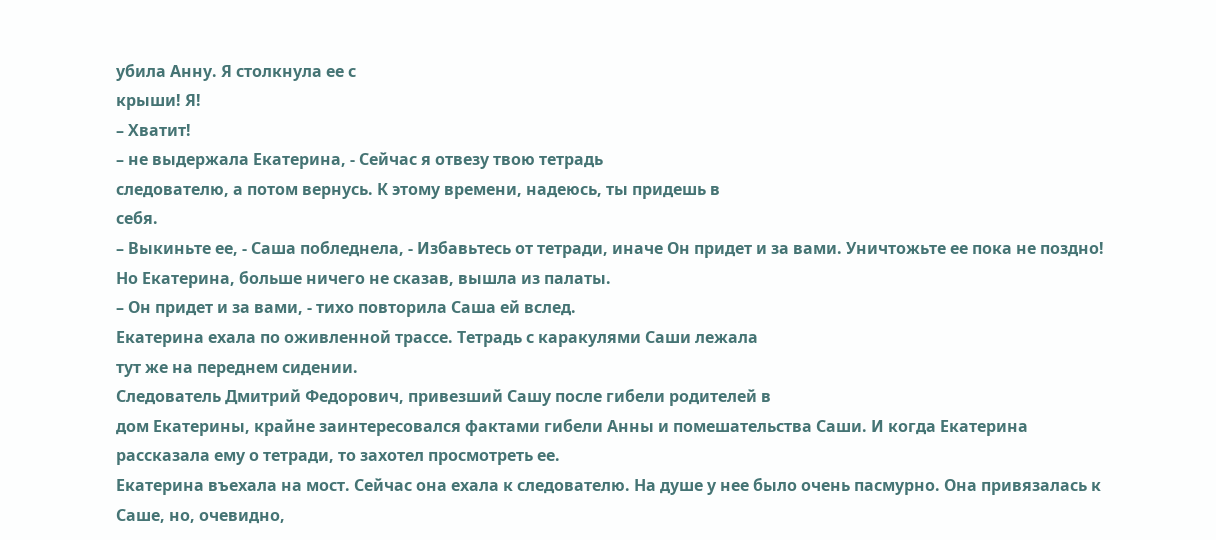убила Анну. Я столкнула ее с
крыши! Я!
– Хватит!
– не выдержала Екатерина, - Сейчас я отвезу твою тетрадь
следователю, а потом вернусь. К этому времени, надеюсь, ты придешь в
себя.
– Выкиньте ее, - Саша побледнела, - Избавьтесь от тетради, иначе Он придет и за вами. Уничтожьте ее пока не поздно!
Но Екатерина, больше ничего не сказав, вышла из палаты.
– Он придет и за вами, - тихо повторила Саша ей вслед.
Екатерина ехала по оживленной трассе. Тетрадь с каракулями Саши лежала
тут же на переднем сидении.
Следователь Дмитрий Федорович, привезший Сашу после гибели родителей в
дом Екатерины, крайне заинтересовался фактами гибели Анны и помешательства Саши. И когда Екатерина рассказала ему о тетради, то захотел просмотреть ее.
Екатерина въехала на мост. Сейчас она ехала к следователю. На душе у нее было очень пасмурно. Она привязалась к Саше, но, очевидно,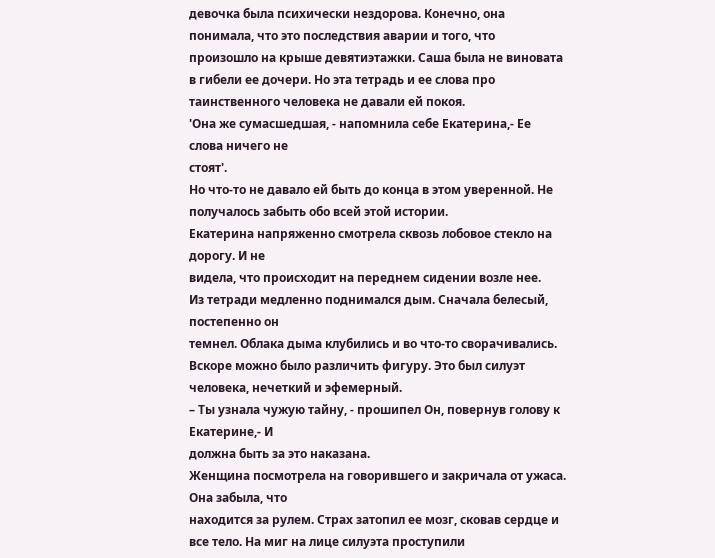девочка была психически нездорова. Конечно, она понимала, что это последствия аварии и того, что произошло на крыше девятиэтажки. Саша была не виновата в гибели ее дочери. Но эта тетрадь и ее слова про таинственного человека не давали ей покоя.
'Она же сумасшедшая, - напомнила себе Екатерина,- Ее слова ничего не
стоят'.
Но что-то не давало ей быть до конца в этом уверенной. Не получалось забыть обо всей этой истории.
Екатерина напряженно смотрела сквозь лобовое стекло на дорогу. И не
видела, что происходит на переднем сидении возле нее.
Из тетради медленно поднимался дым. Сначала белесый, постепенно он
темнел. Облака дыма клубились и во что-то сворачивались. Вскоре можно было различить фигуру. Это был силуэт человека, нечеткий и эфемерный.
– Ты узнала чужую тайну, - прошипел Он, повернув голову к Екатерине,- И
должна быть за это наказана.
Женщина посмотрела на говорившего и закричала от ужаса. Она забыла, что
находится за рулем. Страх затопил ее мозг, сковав сердце и все тело. На миг на лице силуэта проступили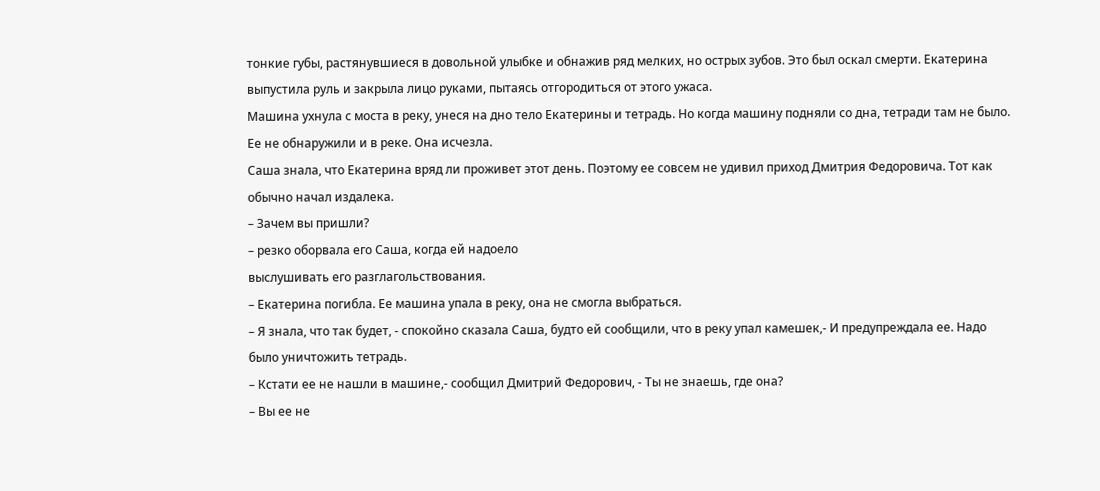тонкие губы, растянувшиеся в довольной улыбке и обнажив ряд мелких, но острых зубов. Это был оскал смерти. Екатерина выпустила руль и закрыла лицо руками, пытаясь отгородиться от этого ужаса.
Машина ухнула с моста в реку, унеся на дно тело Екатерины и тетрадь. Но когда машину подняли со дна, тетради там не было. Ее не обнаружили и в реке. Она исчезла.
Саша знала, что Екатерина вряд ли проживет этот день. Поэтому ее совсем не удивил приход Дмитрия Федоровича. Тот как обычно начал издалека.
– Зачем вы пришли?
– резко оборвала его Саша, когда ей надоело
выслушивать его разглагольствования.
– Екатерина погибла. Ее машина упала в реку, она не смогла выбраться.
– Я знала, что так будет, - спокойно сказала Саша, будто ей сообщили, что в реку упал камешек,- И предупреждала ее. Надо было уничтожить тетрадь.
– Кстати ее не нашли в машине,- сообщил Дмитрий Федорович, - Ты не знаешь, где она?
– Вы ее не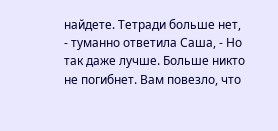найдете. Тетради больше нет, - туманно ответила Саша, - Но так даже лучше. Больше никто не погибнет. Вам повезло, что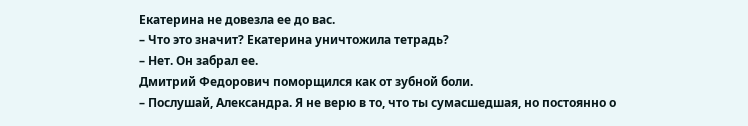Екатерина не довезла ее до вас.
– Что это значит? Екатерина уничтожила тетрадь?
– Нет. Он забрал ее.
Дмитрий Федорович поморщился как от зубной боли.
– Послушай, Александра. Я не верю в то, что ты сумасшедшая, но постоянно о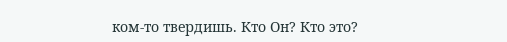ком-то твердишь. Кто Он? Кто это?